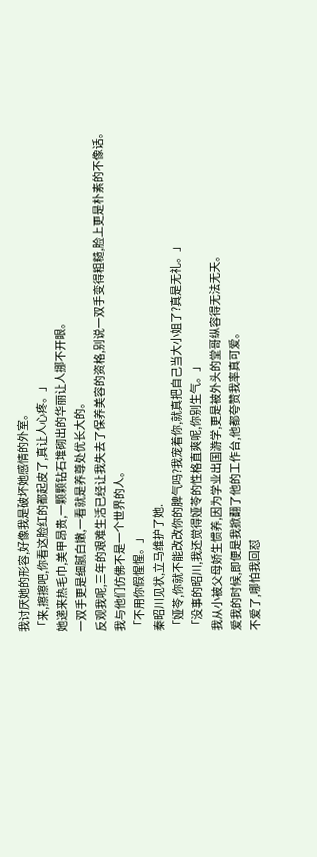我讨厌她的形容,好像我是破坏她感情的外室。
「来,擦擦吧,你看这脸红的都起皮了,真让人心疼。」
她递来热毛巾,美甲昂贵,一颗颗钻石堆砌出的华丽让人挪不开眼。
一双手更是细腻白嫩,一看就是养尊处优长大的。
反观我呢,三年的艰难生活已经让我失去了保养美容的资格,别说一双手变得粗糙,脸上更是朴素的不像话。
我与他们仿佛不是一个世界的人。
「不用你假惺惺。」
秦昭川见状,立马维护了她.
「娅苓,你就不能改改你的脾气吗?我宠着你,就真把自己当大小姐了?真是无礼。」
「没事的昭川,我还觉得娅苓的性格直爽呢,你别生气。」
我从小被父母娇生惯养,因为学业出国游学,更是被外头的堂哥纵容得无法无天。
爱我的时候,即便是我掀翻了他的工作台,他都夸赞我率真可爱。
不爱了,哪怕我回怼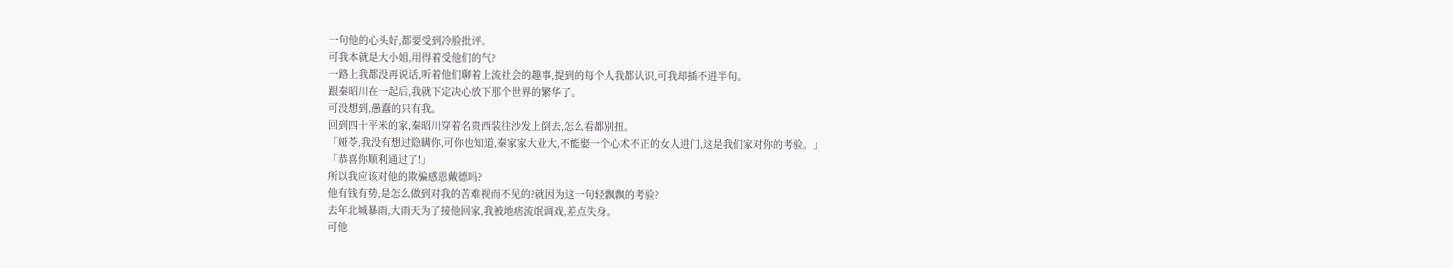一句他的心头好,都要受到冷脸批评。
可我本就是大小姐,用得着受他们的气?
一路上我都没再说话,听着他们聊着上流社会的趣事,提到的每个人我都认识,可我却插不进半句。
跟秦昭川在一起后,我就下定决心放下那个世界的繁华了。
可没想到,愚蠢的只有我。
回到四十平米的家,秦昭川穿着名贵西装往沙发上倒去,怎么看都别扭。
「娅苓,我没有想过隐瞒你,可你也知道,秦家家大业大,不能娶一个心术不正的女人进门,这是我们家对你的考验。」
「恭喜你顺利通过了!」
所以我应该对他的欺骗感恩戴德吗?
他有钱有势,是怎么做到对我的苦难视而不见的?就因为这一句轻飘飘的考验?
去年北城暴雨,大雨天为了接他回家,我被地痞流氓调戏,差点失身。
可他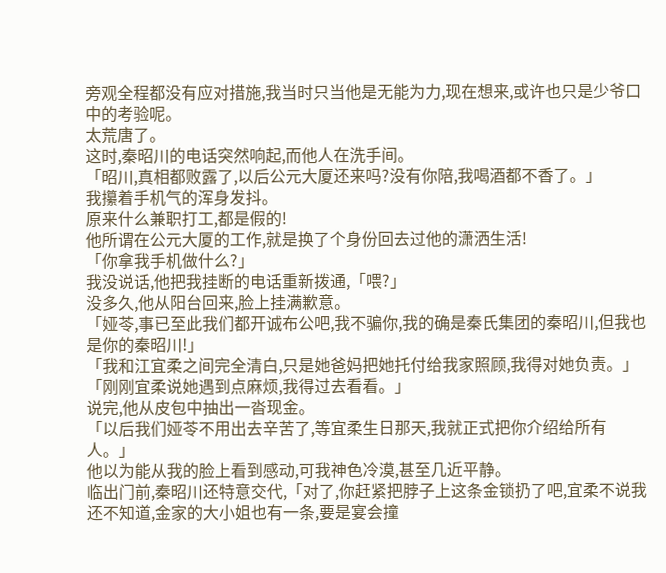旁观全程都没有应对措施,我当时只当他是无能为力,现在想来,或许也只是少爷口中的考验呢。
太荒唐了。
这时,秦昭川的电话突然响起,而他人在洗手间。
「昭川,真相都败露了,以后公元大厦还来吗?没有你陪,我喝酒都不香了。」
我攥着手机气的浑身发抖。
原来什么兼职打工,都是假的!
他所谓在公元大厦的工作,就是换了个身份回去过他的潇洒生活!
「你拿我手机做什么?」
我没说话,他把我挂断的电话重新拨通,「喂?」
没多久,他从阳台回来,脸上挂满歉意。
「娅苓,事已至此我们都开诚布公吧,我不骗你,我的确是秦氏集团的秦昭川,但我也是你的秦昭川!」
「我和江宜柔之间完全清白,只是她爸妈把她托付给我家照顾,我得对她负责。」
「刚刚宜柔说她遇到点麻烦,我得过去看看。」
说完,他从皮包中抽出一沓现金。
「以后我们娅苓不用出去辛苦了,等宜柔生日那天,我就正式把你介绍给所有人。」
他以为能从我的脸上看到感动,可我神色冷漠,甚至几近平静。
临出门前,秦昭川还特意交代,「对了,你赶紧把脖子上这条金锁扔了吧,宜柔不说我还不知道,金家的大小姐也有一条,要是宴会撞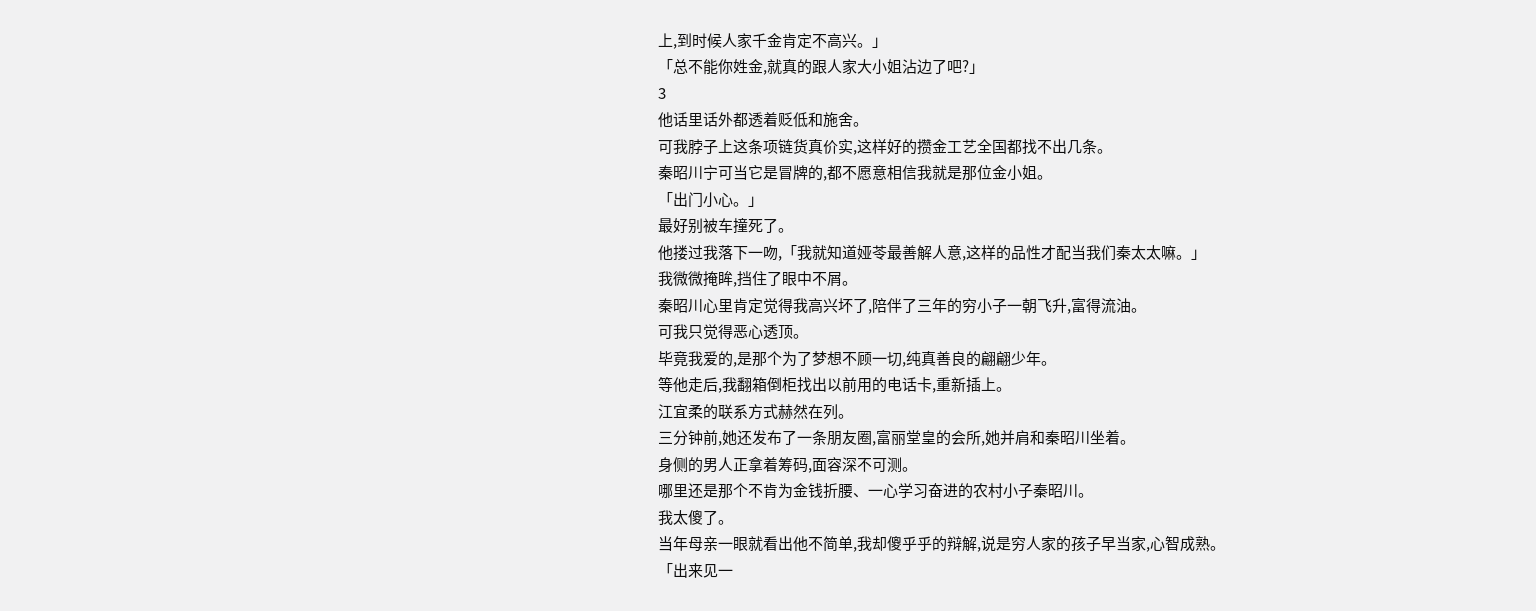上,到时候人家千金肯定不高兴。」
「总不能你姓金,就真的跟人家大小姐沾边了吧?」
3
他话里话外都透着贬低和施舍。
可我脖子上这条项链货真价实,这样好的攒金工艺全国都找不出几条。
秦昭川宁可当它是冒牌的,都不愿意相信我就是那位金小姐。
「出门小心。」
最好别被车撞死了。
他搂过我落下一吻,「我就知道娅苓最善解人意,这样的品性才配当我们秦太太嘛。」
我微微掩眸,挡住了眼中不屑。
秦昭川心里肯定觉得我高兴坏了,陪伴了三年的穷小子一朝飞升,富得流油。
可我只觉得恶心透顶。
毕竟我爱的,是那个为了梦想不顾一切,纯真善良的翩翩少年。
等他走后,我翻箱倒柜找出以前用的电话卡,重新插上。
江宜柔的联系方式赫然在列。
三分钟前,她还发布了一条朋友圈,富丽堂皇的会所,她并肩和秦昭川坐着。
身侧的男人正拿着筹码,面容深不可测。
哪里还是那个不肯为金钱折腰、一心学习奋进的农村小子秦昭川。
我太傻了。
当年母亲一眼就看出他不简单,我却傻乎乎的辩解,说是穷人家的孩子早当家,心智成熟。
「出来见一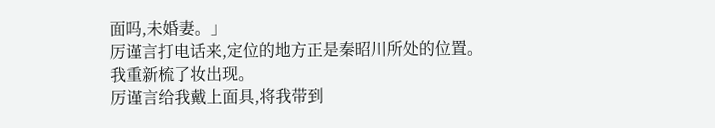面吗,未婚妻。」
厉谨言打电话来,定位的地方正是秦昭川所处的位置。
我重新梳了妆出现。
厉谨言给我戴上面具,将我带到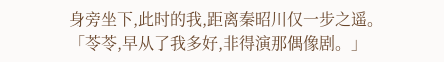身旁坐下,此时的我,距离秦昭川仅一步之遥。
「苓苓,早从了我多好,非得演那偶像剧。」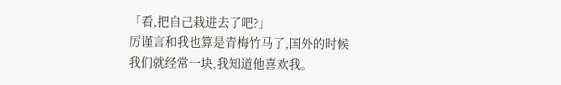「看,把自己栽进去了吧?」
厉谨言和我也算是青梅竹马了,国外的时候我们就经常一块,我知道他喜欢我。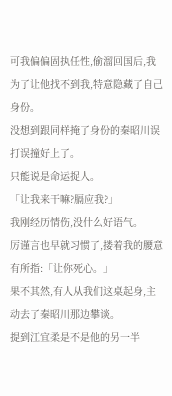可我偏偏固执任性,偷溜回国后,我为了让他找不到我,特意隐藏了自己身份。
没想到跟同样掩了身份的秦昭川误打误撞好上了。
只能说是命运捉人。
「让我来干嘛?膈应我?」
我刚经历情伤,没什么好语气。
厉谨言也早就习惯了,搂着我的腰意有所指:「让你死心。」
果不其然,有人从我们这桌起身,主动去了秦昭川那边攀谈。
提到江宜柔是不是他的另一半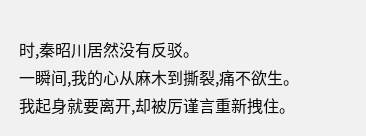时,秦昭川居然没有反驳。
一瞬间,我的心从麻木到撕裂,痛不欲生。
我起身就要离开,却被厉谨言重新拽住。